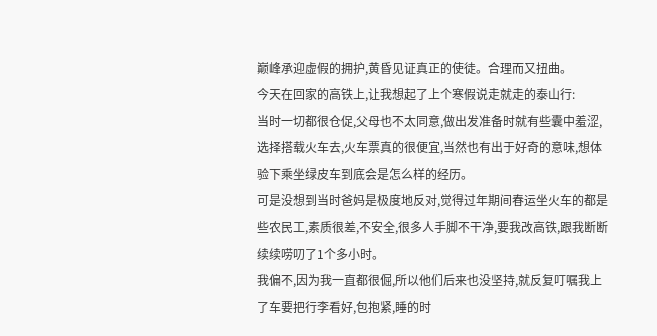巅峰承迎虚假的拥护,黄昏见证真正的使徒。合理而又扭曲。
今天在回家的高铁上,让我想起了上个寒假说走就走的泰山行:
当时一切都很仓促,父母也不太同意,做出发准备时就有些囊中羞涩,选择搭载火车去,火车票真的很便宜,当然也有出于好奇的意味,想体验下乘坐绿皮车到底会是怎么样的经历。
可是没想到当时爸妈是极度地反对,觉得过年期间春运坐火车的都是些农民工,素质很差,不安全,很多人手脚不干净,要我改高铁,跟我断断续续唠叨了1个多小时。
我偏不,因为我一直都很倔,所以他们后来也没坚持,就反复叮嘱我上了车要把行李看好,包抱紧,睡的时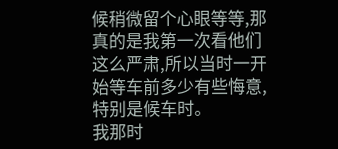候稍微留个心眼等等,那真的是我第一次看他们这么严肃,所以当时一开始等车前多少有些悔意,特别是候车时。
我那时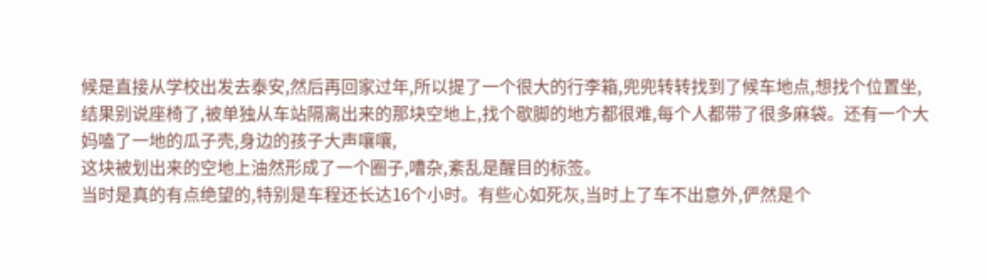候是直接从学校出发去泰安,然后再回家过年,所以提了一个很大的行李箱,兜兜转转找到了候车地点,想找个位置坐,结果别说座椅了,被单独从车站隔离出来的那块空地上,找个歇脚的地方都很难,每个人都带了很多麻袋。还有一个大妈嗑了一地的瓜子壳,身边的孩子大声嚷嚷,
这块被划出来的空地上油然形成了一个圈子,嘈杂,紊乱是醒目的标签。
当时是真的有点绝望的,特别是车程还长达16个小时。有些心如死灰,当时上了车不出意外,俨然是个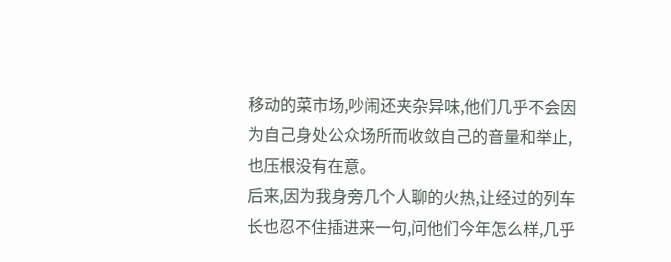移动的菜市场,吵闹还夹杂异味,他们几乎不会因为自己身处公众场所而收敛自己的音量和举止,也压根没有在意。
后来,因为我身旁几个人聊的火热,让经过的列车长也忍不住插进来一句,问他们今年怎么样,几乎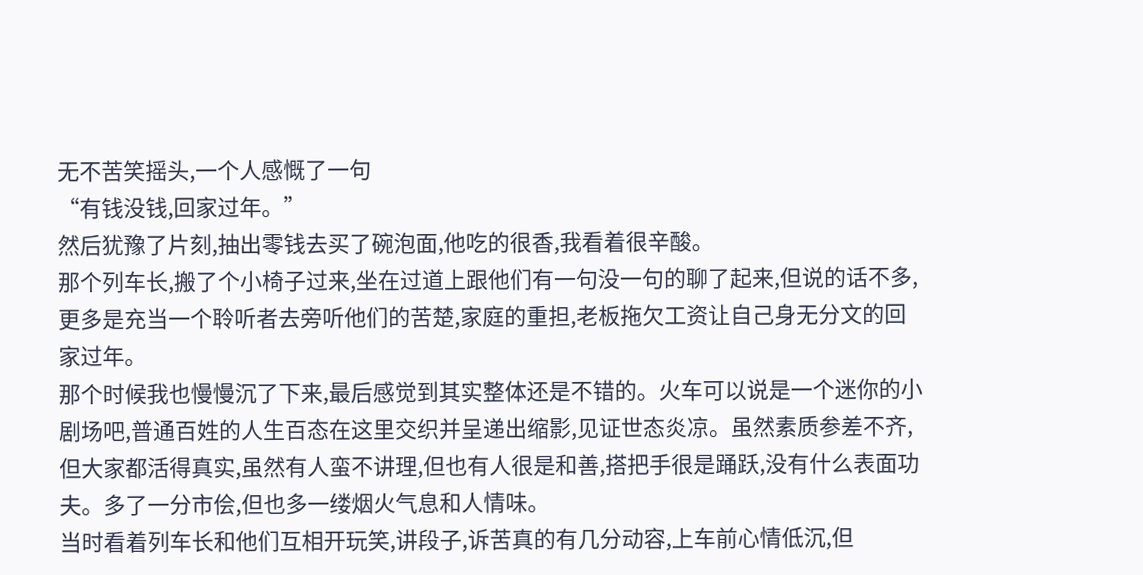无不苦笑摇头,一个人感慨了一句
“有钱没钱,回家过年。”
然后犹豫了片刻,抽出零钱去买了碗泡面,他吃的很香,我看着很辛酸。
那个列车长,搬了个小椅子过来,坐在过道上跟他们有一句没一句的聊了起来,但说的话不多,更多是充当一个聆听者去旁听他们的苦楚,家庭的重担,老板拖欠工资让自己身无分文的回家过年。
那个时候我也慢慢沉了下来,最后感觉到其实整体还是不错的。火车可以说是一个迷你的小剧场吧,普通百姓的人生百态在这里交织并呈递出缩影,见证世态炎凉。虽然素质参差不齐,但大家都活得真实,虽然有人蛮不讲理,但也有人很是和善,搭把手很是踊跃,没有什么表面功夫。多了一分市侩,但也多一缕烟火气息和人情味。
当时看着列车长和他们互相开玩笑,讲段子,诉苦真的有几分动容,上车前心情低沉,但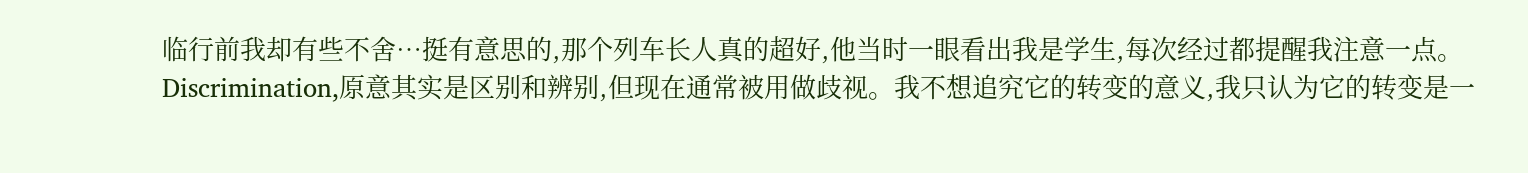临行前我却有些不舍…挺有意思的,那个列车长人真的超好,他当时一眼看出我是学生,每次经过都提醒我注意一点。
Discrimination,原意其实是区别和辨别,但现在通常被用做歧视。我不想追究它的转变的意义,我只认为它的转变是一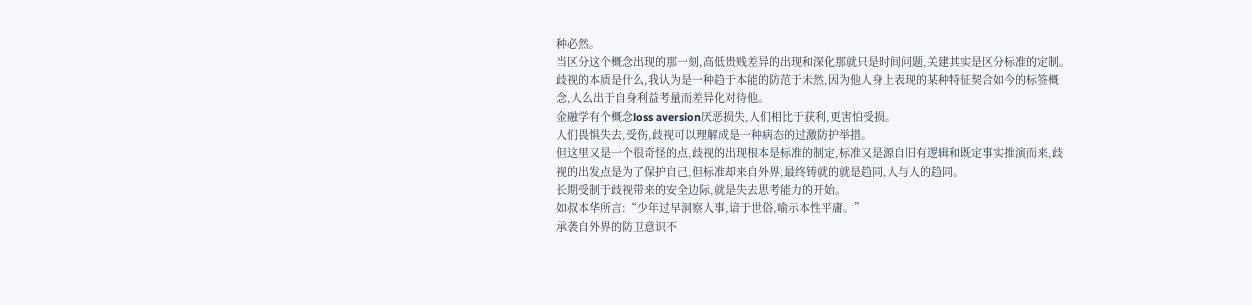种必然。
当区分这个概念出现的那一刻,高低贵贱差异的出现和深化那就只是时间问题,关建其实是区分标准的定制。
歧视的本质是什么,我认为是一种趋于本能的防范于未然,因为他人身上表现的某种特征契合如今的标签概念,人么出于自身利益考量而差异化对待他。
金融学有个概念loss aversion厌恶损失,人们相比于获利,更害怕受损。
人们畏惧失去,受伤,歧视可以理解成是一种病态的过激防护举措。
但这里又是一个很奇怪的点,歧视的出现根本是标准的制定,标准又是源自旧有逻辑和既定事实推演而来,歧视的出发点是为了保护自己,但标准却来自外界,最终铸就的就是趋同,人与人的趋同。
长期受制于歧视带来的安全边际,就是失去思考能力的开始。
如叔本华所言:“少年过早洞察人事,谙于世俗,喻示本性平庸。”
承袭自外界的防卫意识不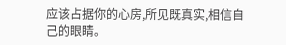应该占据你的心房,所见既真实,相信自己的眼睛。